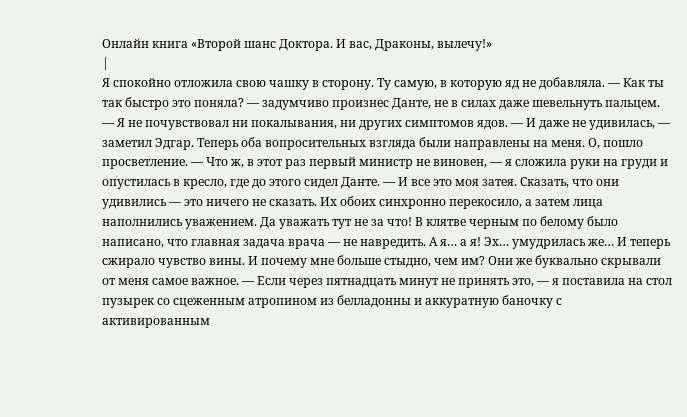Онлайн книга «Второй шанс Доктора. И вас, Драконы, вылечу!»
|
Я спокойно отложила свою чашку в сторону. Ту самую, в которую яд не добавляла. — Как ты так быстро это поняла? — задумчиво произнес Данте, не в силах даже шевельнуть пальцем. — Я не почувствовал ни покалывания, ни других симптомов ядов. — И даже не удивилась, — заметил Эдгар. Теперь оба вопросительных взгляда были направлены на меня. О, пошло просветление. — Что ж, в этот раз первый министр не виновен, — я сложила руки на груди и опустилась в кресло, где до этого сидел Данте. — И все это моя затея. Сказать, что они удивились — это ничего не сказать. Их обоих синхронно перекосило, а затем лица наполнились уважением. Да уважать тут не за что! В клятве черным по белому было написано, что главная задача врача — не навредить. А я… а я! Эх… умудрилась же… И теперь сжирало чувство вины. И почему мне больше стыдно, чем им? Они же буквально скрывали от меня самое важное. — Если через пятнадцать минут не принять это, — я поставила на стол пузырек со сцеженным атропином из белладонны и аккуратную баночку с активированным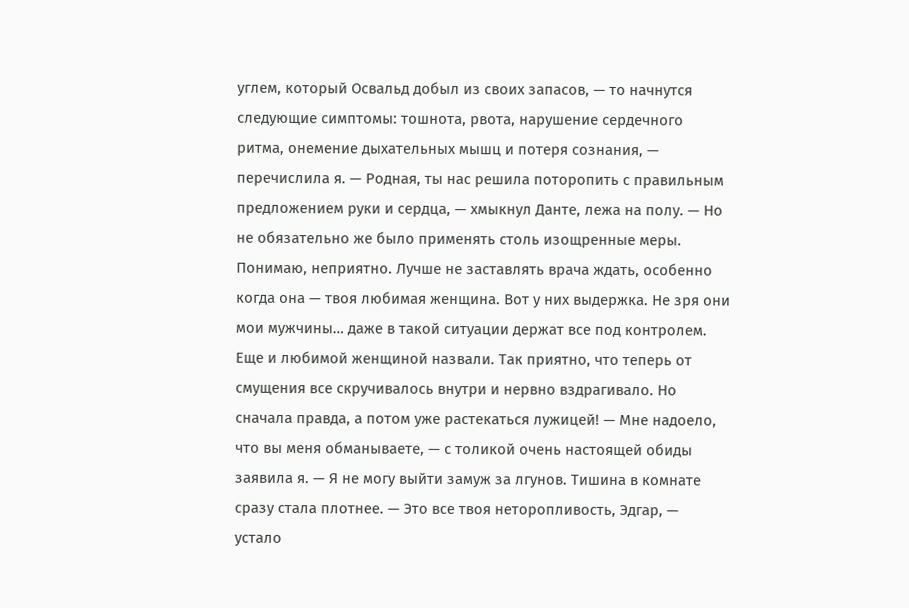углем, который Освальд добыл из своих запасов, — то начнутся следующие симптомы: тошнота, рвота, нарушение сердечного ритма, онемение дыхательных мышц и потеря сознания, — перечислила я. — Родная, ты нас решила поторопить с правильным предложением руки и сердца, — хмыкнул Данте, лежа на полу. — Но не обязательно же было применять столь изощренные меры. Понимаю, неприятно. Лучше не заставлять врача ждать, особенно когда она — твоя любимая женщина. Вот у них выдержка. Не зря они мои мужчины… даже в такой ситуации держат все под контролем. Еще и любимой женщиной назвали. Так приятно, что теперь от смущения все скручивалось внутри и нервно вздрагивало. Но сначала правда, а потом уже растекаться лужицей! — Мне надоело, что вы меня обманываете, — с толикой очень настоящей обиды заявила я. — Я не могу выйти замуж за лгунов. Тишина в комнате сразу стала плотнее. — Это все твоя неторопливость, Эдгар, — устало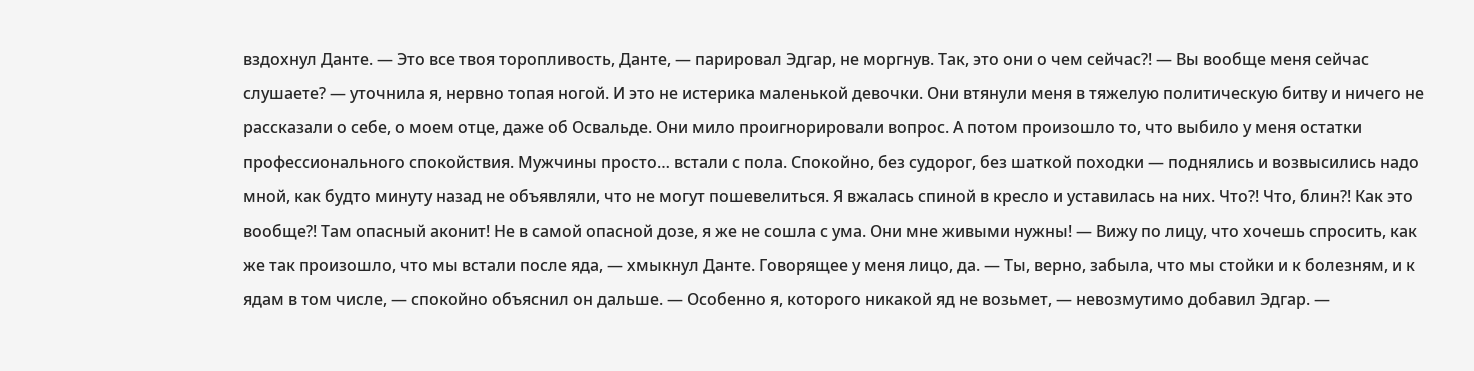вздохнул Данте. — Это все твоя торопливость, Данте, — парировал Эдгар, не моргнув. Так, это они о чем сейчас?! — Вы вообще меня сейчас слушаете? — уточнила я, нервно топая ногой. И это не истерика маленькой девочки. Они втянули меня в тяжелую политическую битву и ничего не рассказали о себе, о моем отце, даже об Освальде. Они мило проигнорировали вопрос. А потом произошло то, что выбило у меня остатки профессионального спокойствия. Мужчины просто… встали с пола. Спокойно, без судорог, без шаткой походки — поднялись и возвысились надо мной, как будто минуту назад не объявляли, что не могут пошевелиться. Я вжалась спиной в кресло и уставилась на них. Что?! Что, блин?! Как это вообще?! Там опасный аконит! Не в самой опасной дозе, я же не сошла с ума. Они мне живыми нужны! — Вижу по лицу, что хочешь спросить, как же так произошло, что мы встали после яда, — хмыкнул Данте. Говорящее у меня лицо, да. — Ты, верно, забыла, что мы стойки и к болезням, и к ядам в том числе, — спокойно объяснил он дальше. — Особенно я, которого никакой яд не возьмет, — невозмутимо добавил Эдгар. —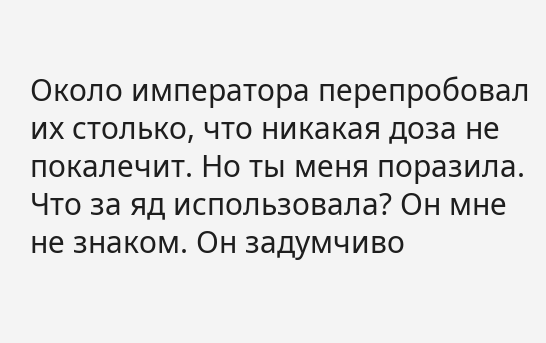Около императора перепробовал их столько, что никакая доза не покалечит. Но ты меня поразила. Что за яд использовала? Он мне не знаком. Он задумчиво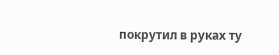покрутил в руках ту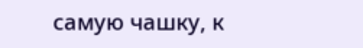самую чашку, к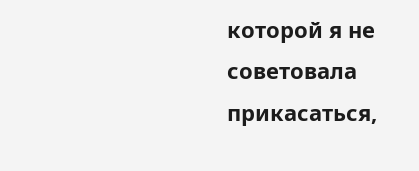которой я не советовала прикасаться,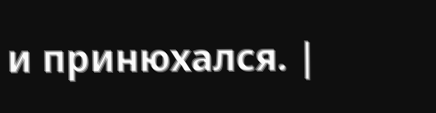и принюхался. |